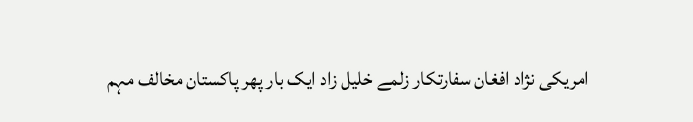امریکی نژاد افغان سفارتکار زلمے خلیل زاد ایک بار پھر پاکستان مخالف مہم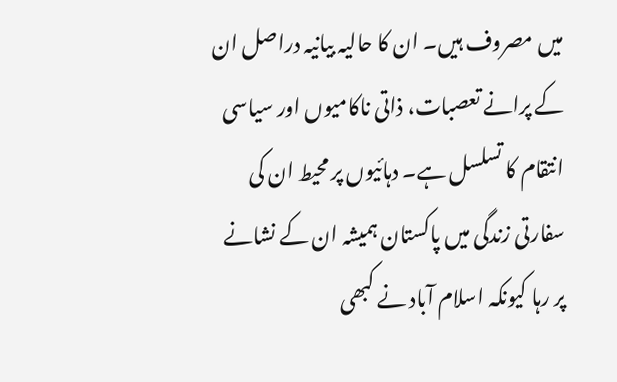میں مصروف ہیں۔ ان کا حالیہ بیانیہ دراصل ان کے پرانے تعصبات، ذاتی ناکامیوں اور سیاسی انتقام کا تسلسل ہے۔ دہائیوں پر محیط ان کی سفارتی زندگی میں پاکستان ہمیشہ ان کے نشانے پر رہا کیونکہ اسلام آباد نے کبھی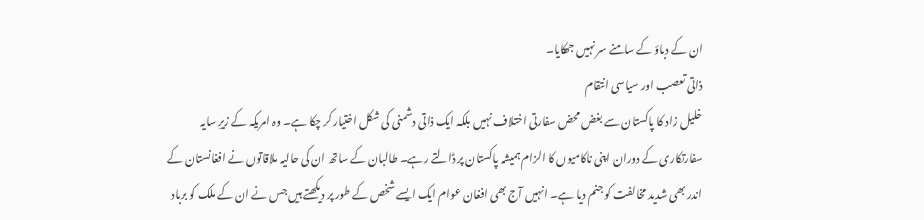ان کے دباؤ کے سامنے سر نہیں جھکایا۔
ذاتی تعصب اور سیاسی انتقام
خلیل زاد کا پاکستان سے بغض محض سفارتی اختلاف نہیں بلکہ ایک ذاتی دشمنی کی شکل اختیار کر چکا ہے۔ وہ امریکہ کے زیرِ سایہ سفارتکاری کے دوران اپنی ناکامیوں کا الزام ہمیشہ پاکستان پر ڈالتے رہے۔ طالبان کے ساتھ ان کی حالیہ ملاقاتوں نے افغانستان کے اندر بھی شدید مخالفت کو جنم دیا ہے۔ انہیں آج بھی افغان عوام ایک ایسے شخص کے طور پر دیکھتے ہیں جس نے ان کے ملک کو برباد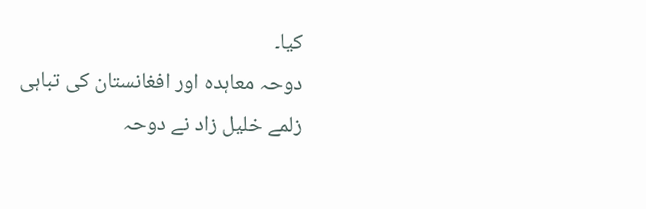کیا۔
دوحہ معاہدہ اور افغانستان کی تباہی
زلمے خلیل زاد نے دوحہ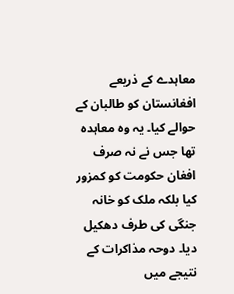معاہدے کے ذریعے افغانستان کو طالبان کے حوالے کیا۔ یہ وہ معاہدہ تھا جس نے نہ صرف افغان حکومت کو کمزور کیا بلکہ ملک کو خانہ جنگی کی طرف دھکیل دیا۔ دوحہ مذاکرات کے نتیجے میں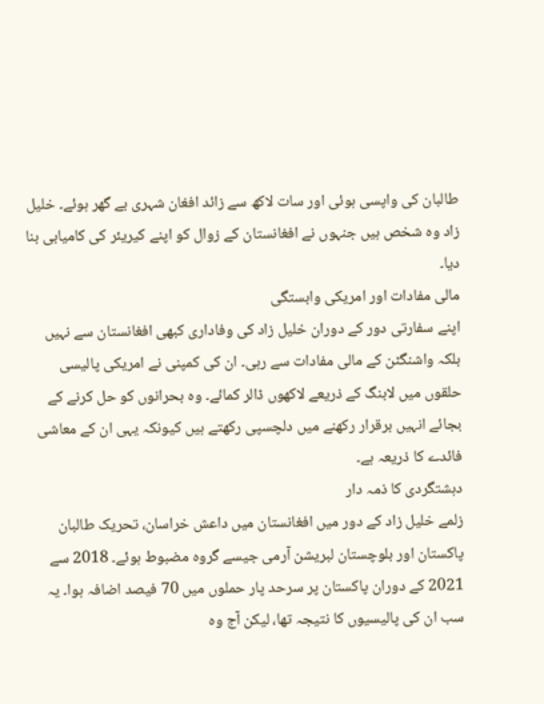طالبان کی واپسی ہوئی اور سات لاکھ سے زائد افغان شہری بے گھر ہوئے۔ خلیل زاد وہ شخص ہیں جنہوں نے افغانستان کے زوال کو اپنے کیریئر کی کامیابی بنا دیا۔
مالی مفادات اور امریکی وابستگی
اپنے سفارتی دور کے دوران خلیل زاد کی وفاداری کبھی افغانستان سے نہیں بلکہ واشنگٹن کے مالی مفادات سے رہی۔ ان کی کمپنی نے امریکی پالیسی حلقوں میں لابنگ کے ذریعے لاکھوں ڈالر کمائے۔ وہ بحرانوں کو حل کرنے کے بجائے انہیں برقرار رکھنے میں دلچسپی رکھتے ہیں کیونکہ یہی ان کے معاشی فائدے کا ذریعہ ہے۔
دہشتگردی کا ذمہ دار
زلمے خلیل زاد کے دور میں افغانستان میں داعش خراسان، تحریک طالبان پاکستان اور بلوچستان لبریشن آرمی جیسے گروہ مضبوط ہوئے۔ 2018 سے 2021 کے دوران پاکستان پر سرحد پار حملوں میں 70 فیصد اضافہ ہوا۔ یہ سب ان کی پالیسیوں کا نتیجہ تھا، لیکن آج وہ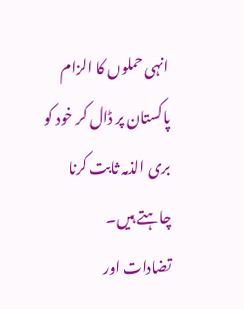انہی حملوں کا الزام پاکستان پر ڈال کر خود کو بری الذمہ ثابت کرنا چاہتے ہیں۔
تضادات اور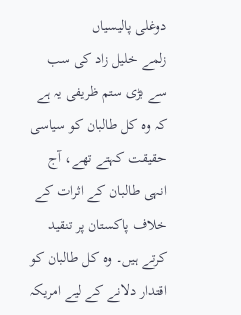دوغلی پالیسیاں
زلمے خلیل زاد کی سب سے بڑی ستم ظریفی یہ ہے کہ وہ کل طالبان کو سیاسی حقیقت کہتے تھے، آج انہی طالبان کے اثرات کے خلاف پاکستان پر تنقید کرتے ہیں۔ وہ کل طالبان کو اقتدار دلانے کے لیے امریکہ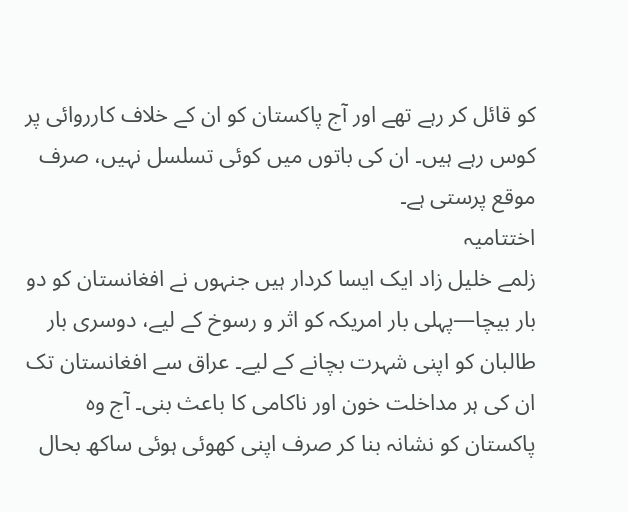کو قائل کر رہے تھے اور آج پاکستان کو ان کے خلاف کارروائی پر کوس رہے ہیں۔ ان کی باتوں میں کوئی تسلسل نہیں، صرف موقع پرستی ہے۔
اختتامیہ
زلمے خلیل زاد ایک ایسا کردار ہیں جنہوں نے افغانستان کو دو بار بیچا—پہلی بار امریکہ کو اثر و رسوخ کے لیے، دوسری بار طالبان کو اپنی شہرت بچانے کے لیے۔ عراق سے افغانستان تک ان کی ہر مداخلت خون اور ناکامی کا باعث بنی۔ آج وہ پاکستان کو نشانہ بنا کر صرف اپنی کھوئی ہوئی ساکھ بحال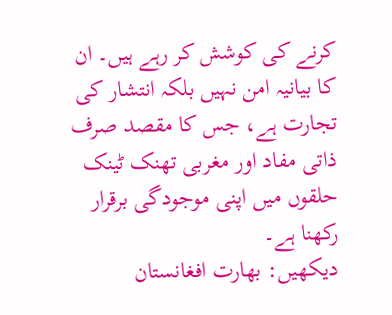کرنے کی کوشش کر رہے ہیں۔ ان کا بیانیہ امن نہیں بلکہ انتشار کی تجارت ہے، جس کا مقصد صرف ذاتی مفاد اور مغربی تھنک ٹینک حلقوں میں اپنی موجودگی برقرار رکھنا ہے۔
دیکھیں: بھارت افغانستان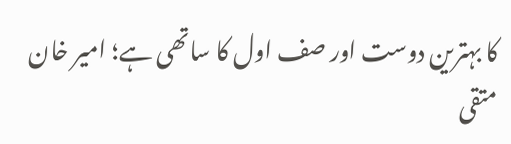کا بہترین دوست اور صف اول کا ساتھی ہے؛ امیر خان متقی